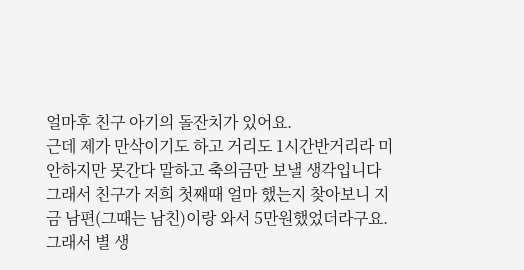얼마후 친구 아기의 돌잔치가 있어요.
근데 제가 만삭이기도 하고 거리도 1시간반거리라 미안하지만 못간다 말하고 축의금만 보낼 생각입니다
그래서 친구가 저희 첫째때 얼마 했는지 찾아보니 지금 남편(그때는 남친)이랑 와서 5만원했었더라구요.
그래서 별 생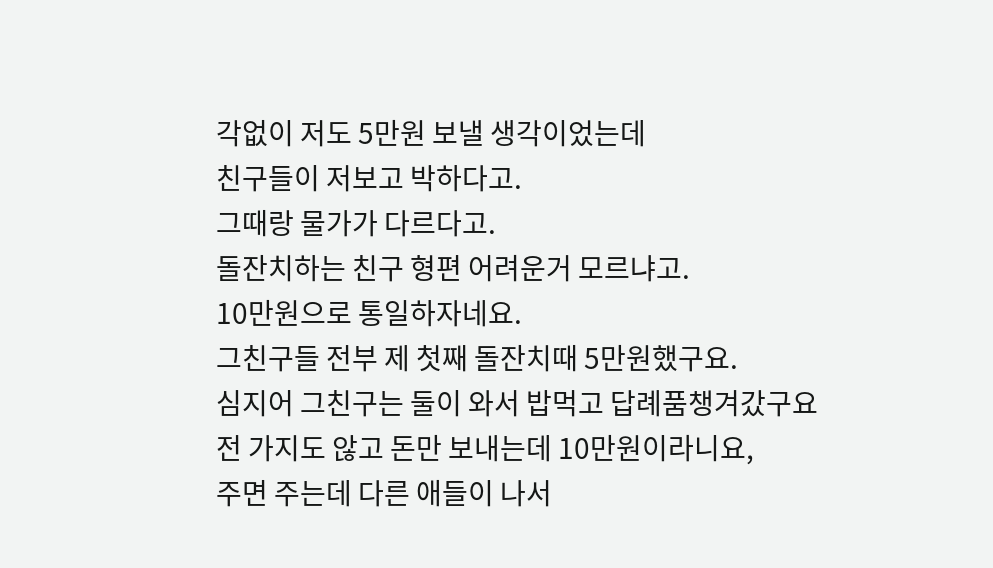각없이 저도 5만원 보낼 생각이었는데
친구들이 저보고 박하다고.
그때랑 물가가 다르다고.
돌잔치하는 친구 형편 어려운거 모르냐고.
10만원으로 통일하자네요.
그친구들 전부 제 첫째 돌잔치때 5만원했구요.
심지어 그친구는 둘이 와서 밥먹고 답례품챙겨갔구요
전 가지도 않고 돈만 보내는데 10만원이라니요,
주면 주는데 다른 애들이 나서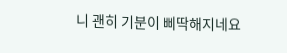니 괜히 기분이 삐딱해지네요